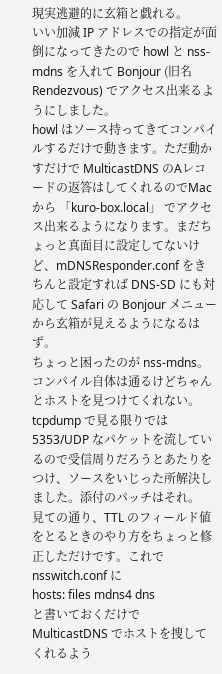現実逃避的に玄箱と戯れる。
いい加減 IP アドレスでの指定が面倒になってきたので howl と nss-mdns を入れて Bonjour (旧名 Rendezvous) でアクセス出来るようにしました。
howl はソース持ってきてコンパイルするだけで動きます。ただ動かすだけで MulticastDNS のAレコードの返答はしてくれるのでMacから 「kuro-box.local」 でアクセス出来るようになります。まだちょっと真面目に設定してないけど、mDNSResponder.conf をきちんと設定すれば DNS-SD にも対応して Safari の Bonjour メニューから玄箱が見えるようになるはず。
ちょっと困ったのが nss-mdns。コンパイル自体は通るけどちゃんとホストを見つけてくれない。tcpdump で見る限りでは 5353/UDP なパケットを流しているので受信周りだろうとあたりをつけ、ソースをいじった所解決しました。添付のパッチはそれ。
見ての通り、TTL のフィールド値をとるときのやり方をちょっと修正しただけです。これで nsswitch.conf に
hosts: files mdns4 dns
と書いておくだけで MulticastDNS でホストを捜してくれるよう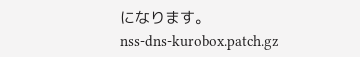になります。
nss-dns-kurobox.patch.gz